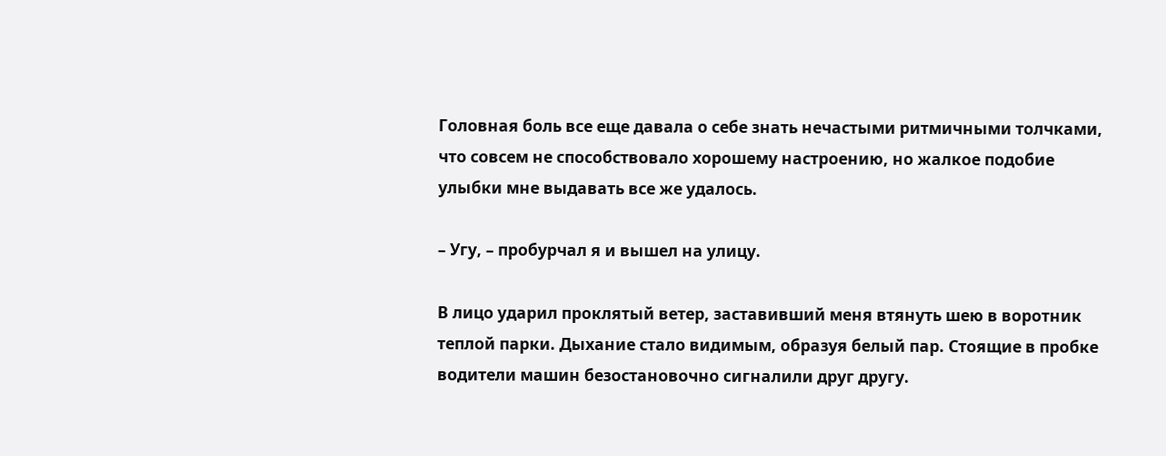Головная боль все еще давала о себе знать нечастыми ритмичными толчками, что совсем не способствовало хорошему настроению, но жалкое подобие улыбки мне выдавать все же удалось.

– Угу, – пробурчал я и вышел на улицу.

В лицо ударил проклятый ветер, заставивший меня втянуть шею в воротник теплой парки. Дыхание стало видимым, образуя белый пар. Стоящие в пробке водители машин безостановочно сигналили друг другу.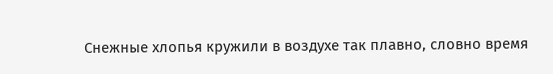Снежные хлопья кружили в воздухе так плавно, словно время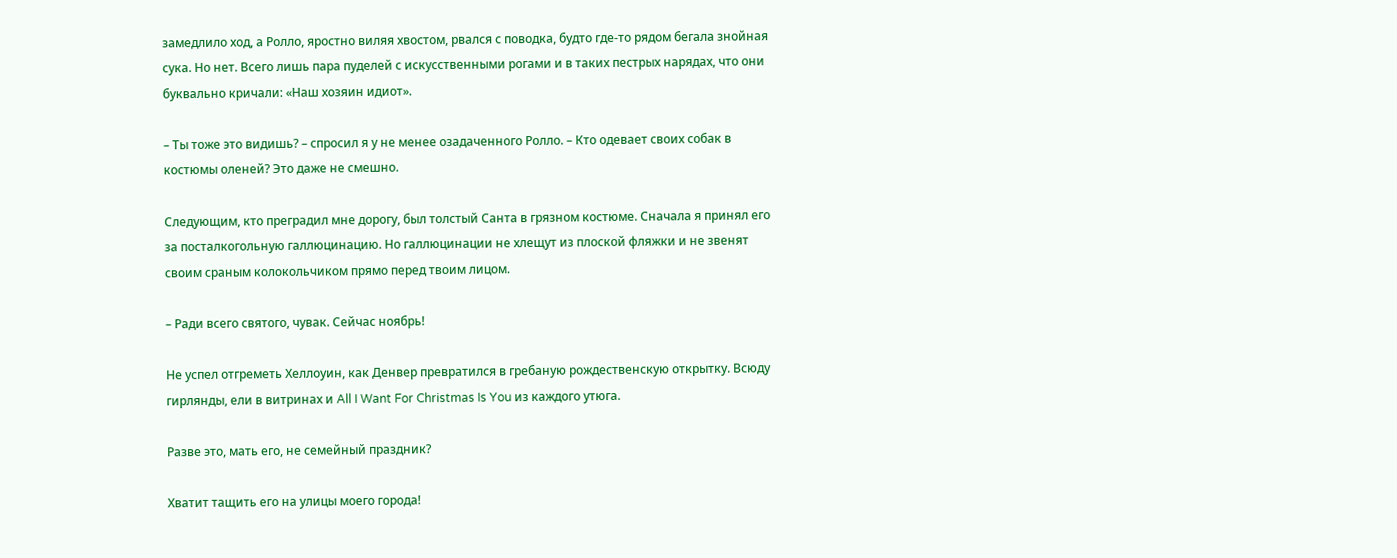замедлило ход, а Ролло, яростно виляя хвостом, рвался с поводка, будто где-то рядом бегала знойная сука. Но нет. Всего лишь пара пуделей с искусственными рогами и в таких пестрых нарядах, что они буквально кричали: «Наш хозяин идиот».

– Ты тоже это видишь? – спросил я у не менее озадаченного Ролло. – Кто одевает своих собак в костюмы оленей? Это даже не смешно.

Следующим, кто преградил мне дорогу, был толстый Санта в грязном костюме. Сначала я принял его за посталкогольную галлюцинацию. Но галлюцинации не хлещут из плоской фляжки и не звенят своим сраным колокольчиком прямо перед твоим лицом.

– Ради всего святого, чувак. Сейчас ноябрь!

Не успел отгреметь Хеллоуин, как Денвер превратился в гребаную рождественскую открытку. Всюду гирлянды, ели в витринах и All I Want For Christmas Is You из каждого утюга.

Разве это, мать его, не семейный праздник?

Хватит тащить его на улицы моего города!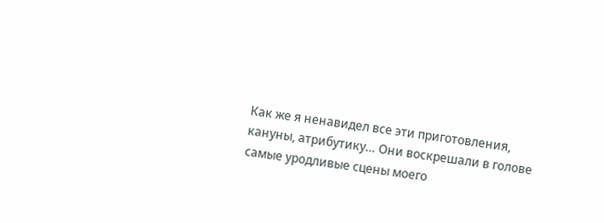Как же я ненавидел все эти приготовления, кануны, атрибутику… Они воскрешали в голове самые уродливые сцены моего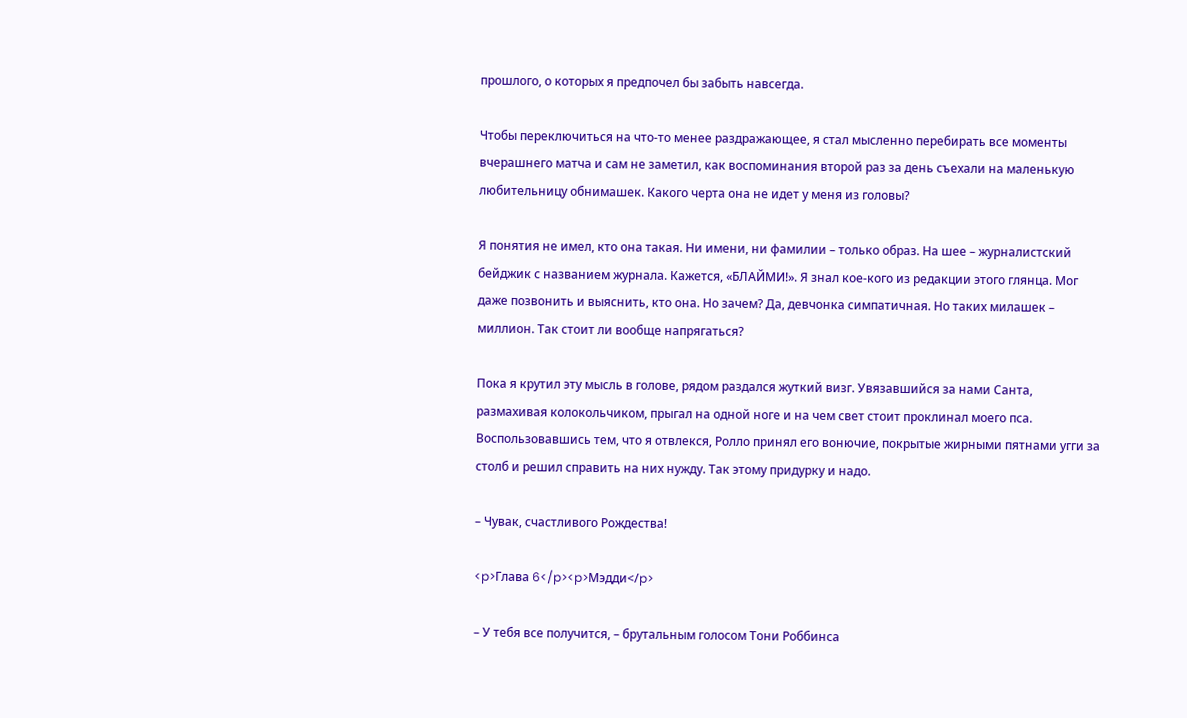прошлого, о которых я предпочел бы забыть навсегда.

Чтобы переключиться на что-то менее раздражающее, я стал мысленно перебирать все моменты вчерашнего матча и сам не заметил, как воспоминания второй раз за день съехали на маленькую любительницу обнимашек. Какого черта она не идет у меня из головы?

Я понятия не имел, кто она такая. Ни имени, ни фамилии – только образ. На шее – журналистский бейджик с названием журнала. Кажется, «БЛАЙМИ!». Я знал кое-кого из редакции этого глянца. Мог даже позвонить и выяснить, кто она. Но зачем? Да, девчонка симпатичная. Но таких милашек – миллион. Так стоит ли вообще напрягаться?

Пока я крутил эту мысль в голове, рядом раздался жуткий визг. Увязавшийся за нами Санта, размахивая колокольчиком, прыгал на одной ноге и на чем свет стоит проклинал моего пса. Воспользовавшись тем, что я отвлекся, Ролло принял его вонючие, покрытые жирными пятнами угги за столб и решил справить на них нужду. Так этому придурку и надо.

– Чувак, счастливого Рождества!

<p>Глава 6</p><p>Мэдди</p>

– У тебя все получится, – брутальным голосом Тони Роббинса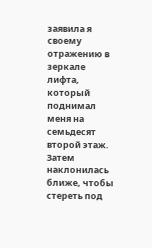заявила я своему отражению в зеркале лифта, который поднимал меня на семьдесят второй этаж. Затем наклонилась ближе, чтобы стереть под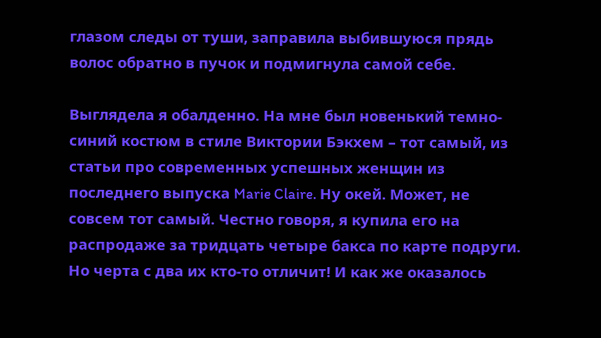глазом следы от туши, заправила выбившуюся прядь волос обратно в пучок и подмигнула самой себе.

Выглядела я обалденно. На мне был новенький темно-синий костюм в стиле Виктории Бэкхем – тот самый, из статьи про современных успешных женщин из последнего выпуска Marie Claire. Ну окей. Может, не совсем тот самый. Честно говоря, я купила его на распродаже за тридцать четыре бакса по карте подруги. Но черта с два их кто-то отличит! И как же оказалось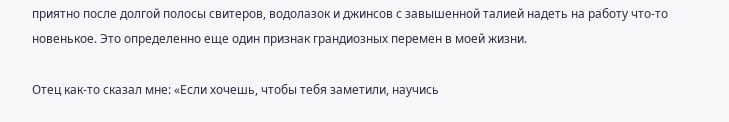приятно после долгой полосы свитеров, водолазок и джинсов с завышенной талией надеть на работу что-то новенькое. Это определенно еще один признак грандиозных перемен в моей жизни.

Отец как-то сказал мне: «Если хочешь, чтобы тебя заметили, научись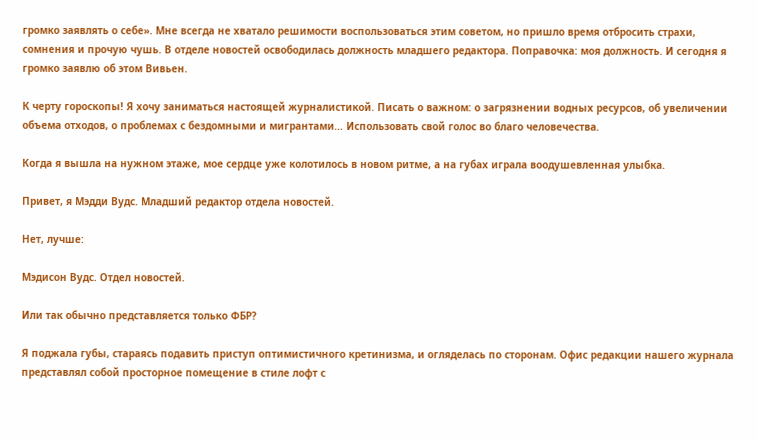громко заявлять о себе». Мне всегда не хватало решимости воспользоваться этим советом, но пришло время отбросить страхи, сомнения и прочую чушь. В отделе новостей освободилась должность младшего редактора. Поправочка: моя должность. И сегодня я громко заявлю об этом Вивьен.

К черту гороскопы! Я хочу заниматься настоящей журналистикой. Писать о важном: о загрязнении водных ресурсов, об увеличении объема отходов, о проблемах с бездомными и мигрантами… Использовать свой голос во благо человечества.

Когда я вышла на нужном этаже, мое сердце уже колотилось в новом ритме, а на губах играла воодушевленная улыбка.

Привет, я Мэдди Вудс. Младший редактор отдела новостей.

Нет, лучше:

Мэдисон Вудс. Отдел новостей.

Или так обычно представляется только ФБР?

Я поджала губы, стараясь подавить приступ оптимистичного кретинизма, и огляделась по сторонам. Офис редакции нашего журнала представлял собой просторное помещение в стиле лофт с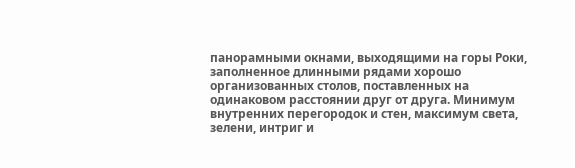панорамными окнами, выходящими на горы Роки, заполненное длинными рядами хорошо организованных столов, поставленных на одинаковом расстоянии друг от друга. Минимум внутренних перегородок и стен, максимум света, зелени, интриг и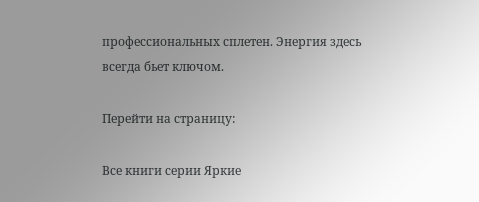профессиональных сплетен. Энергия здесь всегда бьет ключом.

Перейти на страницу:

Все книги серии Яркие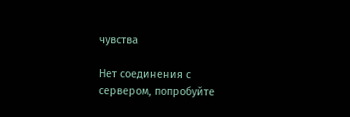чувства

Нет соединения с сервером, попробуйте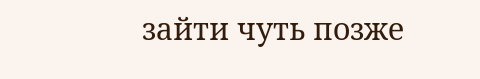зайти чуть позже